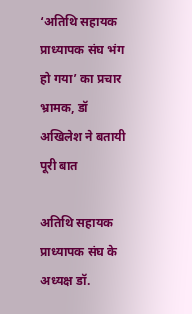‘अतिथि सहायक प्राध्यापक संघ भंग हो गया’ का प्रचार भ्रामक, डॉ अखिलेश ने बतायी पूरी बात

अतिथि सहायक प्राध्यापक संघ के अध्यक्ष डॉ.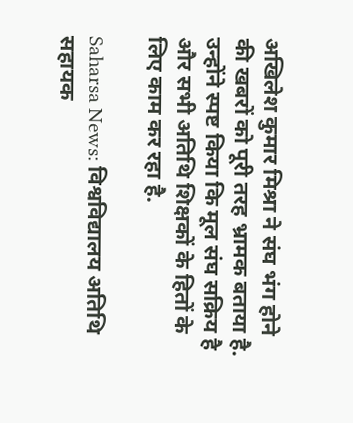अखिलेश कुमार मिश्रा ने संघ भंग होने की खबरों को पूरी तरह भ्रामक बताया है. उन्होंने स्पष्ट किया कि मूल संघ सक्रिय है और सभी अतिथि शिक्षकों के हितों के लिए काम कर रहा है.

Saharsa News: विश्वविद्यालय अतिथि सहायक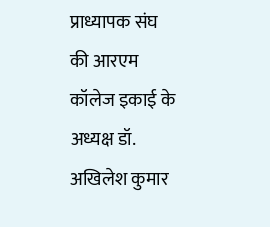प्राध्यापक संघ की आरएम कॉलेज इकाई के अध्यक्ष डॉ. अखिलेश कुमार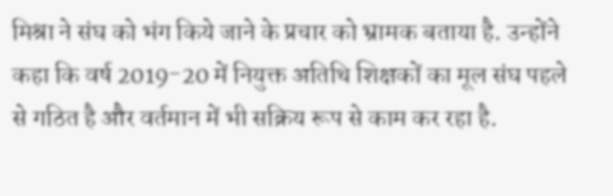मिश्रा ने संघ को भंग किये जाने के प्रचार को भ्रामक बताया है. उन्होंने कहा कि वर्ष 2019-20 में नियुक्त अतिथि शिक्षकों का मूल संघ पहले से गठित है और वर्तमान में भी सक्रिय रूप से काम कर रहा है.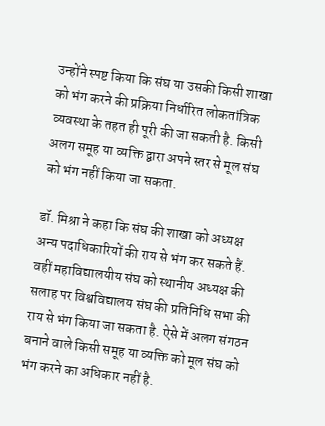उन्होंने स्पष्ट किया कि संघ या उसकी किसी शाखा को भंग करने की प्रक्रिया निर्धारित लोकतांत्रिक व्यवस्था के तहत ही पूरी की जा सकती है. किसी अलग समूह या व्यक्ति द्वारा अपने स्तर से मूल संघ को भंग नहीं किया जा सकता.

डॉ. मिश्रा ने कहा कि संघ की शाखा को अध्यक्ष अन्य पदाधिकारियों की राय से भंग कर सकते हैं. वहीं महाविद्यालयीय संघ को स्थानीय अध्यक्ष की सलाह पर विश्वविद्यालय संघ की प्रतिनिधि सभा की राय से भंग किया जा सकता है. ऐसे में अलग संगठन बनाने वाले किसी समूह या व्यक्ति को मूल संघ को भंग करने का अधिकार नहीं है.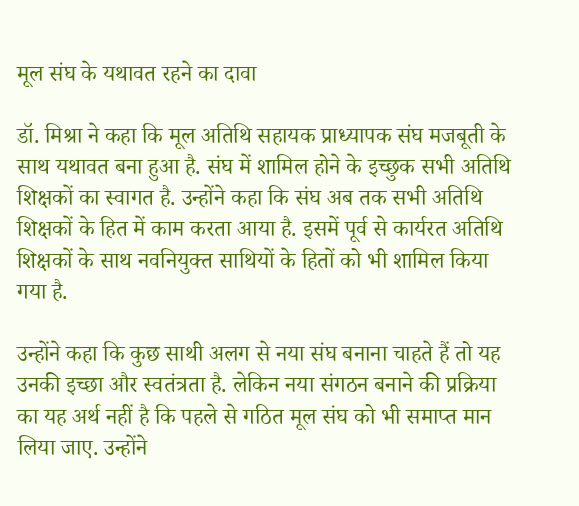मूल संघ के यथावत रहने का दावा

डॉ. मिश्रा ने कहा कि मूल अतिथि सहायक प्राध्यापक संघ मजबूती के साथ यथावत बना हुआ है. संघ में शामिल होने के इच्छुक सभी अतिथि शिक्षकों का स्वागत है. उन्होंने कहा कि संघ अब तक सभी अतिथि शिक्षकों के हित में काम करता आया है. इसमें पूर्व से कार्यरत अतिथि शिक्षकों के साथ नवनियुक्त साथियों के हितों को भी शामिल किया गया है.

उन्होंने कहा कि कुछ साथी अलग से नया संघ बनाना चाहते हैं तो यह उनकी इच्छा और स्वतंत्रता है. लेकिन नया संगठन बनाने की प्रक्रिया का यह अर्थ नहीं है कि पहले से गठित मूल संघ को भी समाप्त मान लिया जाए. उन्होंने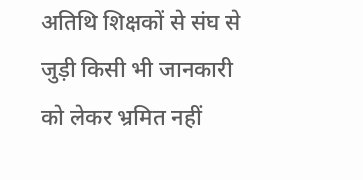अतिथि शिक्षकों से संघ से जुड़ी किसी भी जानकारी को लेकर भ्रमित नहीं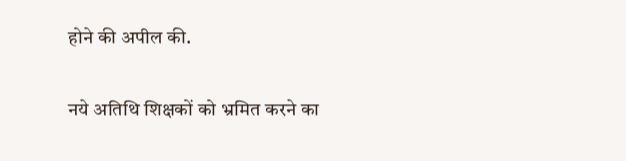होने की अपील की.

नये अतिथि शिक्षकों को भ्रमित करने का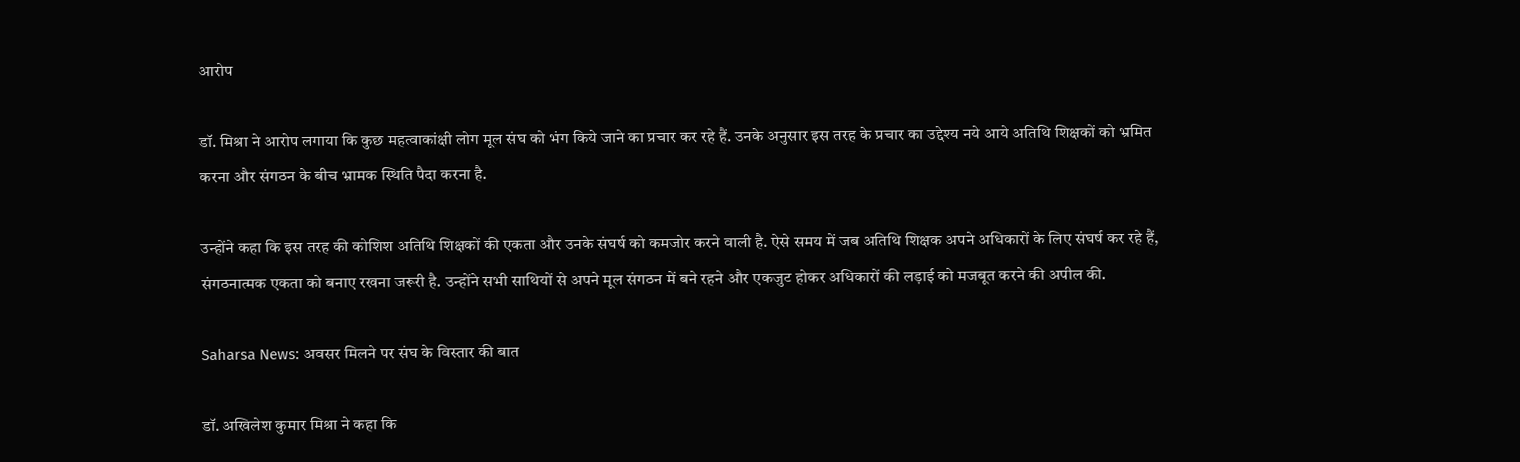आरोप

डॉ. मिश्रा ने आरोप लगाया कि कुछ महत्वाकांक्षी लोग मूल संघ को भंग किये जाने का प्रचार कर रहे हैं. उनके अनुसार इस तरह के प्रचार का उद्देश्य नये आये अतिथि शिक्षकों को भ्रमित करना और संगठन के बीच भ्रामक स्थिति पैदा करना है.

उन्होंने कहा कि इस तरह की कोशिश अतिथि शिक्षकों की एकता और उनके संघर्ष को कमजोर करने वाली है. ऐसे समय में जब अतिथि शिक्षक अपने अधिकारों के लिए संघर्ष कर रहे हैं, संगठनात्मक एकता को बनाए रखना जरूरी है. उन्होंने सभी साथियों से अपने मूल संगठन में बने रहने और एकजुट होकर अधिकारों की लड़ाई को मजबूत करने की अपील की.

Saharsa News: अवसर मिलने पर संघ के विस्तार की बात

डॉ. अखिलेश कुमार मिश्रा ने कहा कि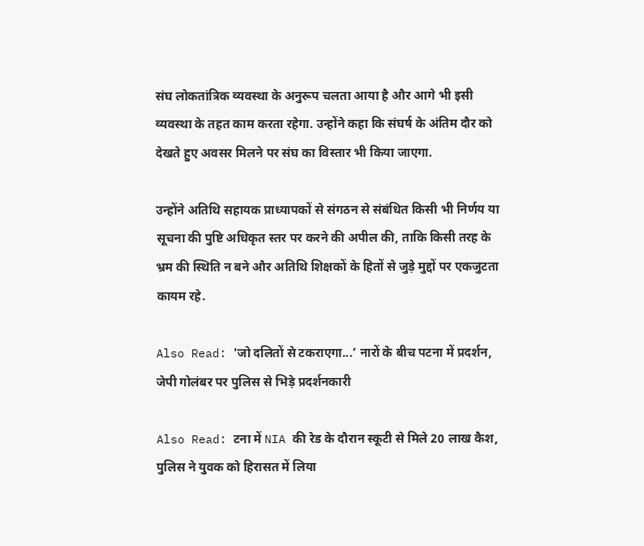संघ लोकतांत्रिक व्यवस्था के अनुरूप चलता आया है और आगे भी इसी व्यवस्था के तहत काम करता रहेगा. उन्होंने कहा कि संघर्ष के अंतिम दौर को देखते हुए अवसर मिलने पर संघ का विस्तार भी किया जाएगा.

उन्होंने अतिथि सहायक प्राध्यापकों से संगठन से संबंधित किसी भी निर्णय या सूचना की पुष्टि अधिकृत स्तर पर करने की अपील की, ताकि किसी तरह के भ्रम की स्थिति न बने और अतिथि शिक्षकों के हितों से जुड़े मुद्दों पर एकजुटता कायम रहे.

Also Read: 'जो दलितों से टकराएगा...’ नारों के बीच पटना में प्रदर्शन, जेपी गोलंबर पर पुलिस से भिड़े प्रदर्शनकारी

Also Read: टना में NIA की रेड के दौरान स्कूटी से मिले 20 लाख कैश, पुलिस ने युवक को हिरासत में लिया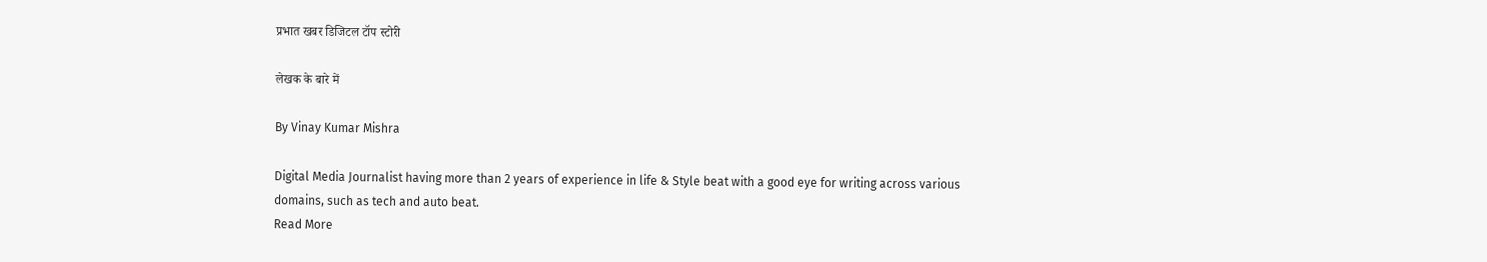प्रभात खबर डिजिटल टॉप स्टोरी

लेखक के बारे में

By Vinay Kumar Mishra

Digital Media Journalist having more than 2 years of experience in life & Style beat with a good eye for writing across various domains, such as tech and auto beat.
Read More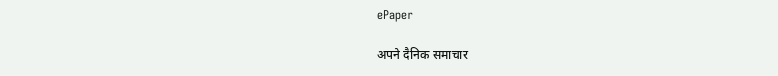ePaper

अपने दैनिक समाचार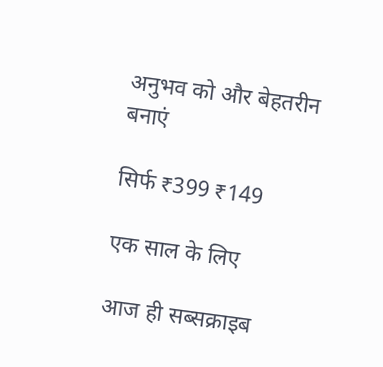अनुभव को और बेहतरीन बनाएं

सिर्फ ₹399 ₹149

एक साल के लिए

आज ही सब्सक्राइब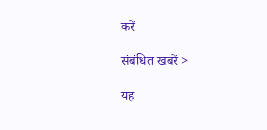करें

संबंधित खबरें >

यह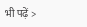भी पढ़ें >